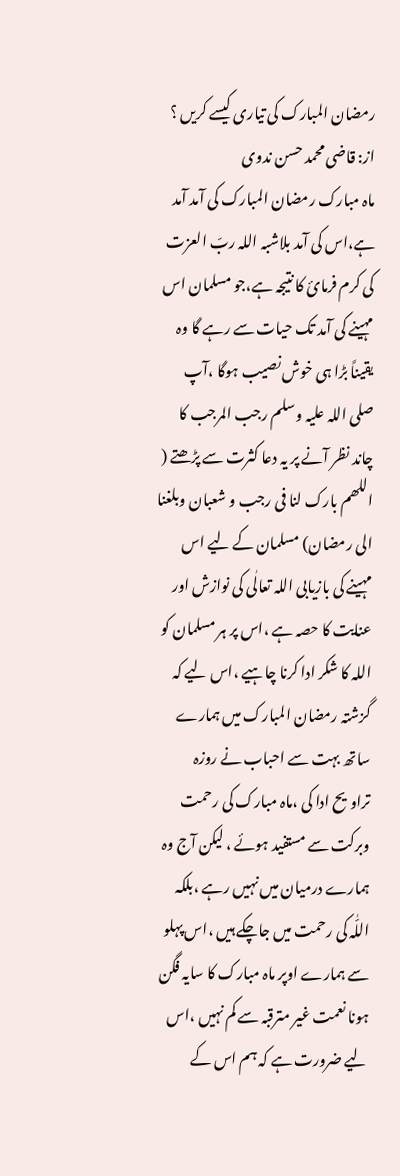رمضان المبارک کی تیاری کیسے کریں ؟ از: قاضی محمد حسن ندوی
ماہ مبارک رمضان المبارک کی آمد آمد ہے،اس کی آمد بلاشبہ اللہ ربّ العزت کی کرم فرمائ کا نتیجہ ہے،جو مسلمان اس مہینے کی آمد تک حیات سے رہے گا وہ یقیناً بڑا ہی خوش نصیب ہوگا ،آپ صلی اللہ علیہ وسلم رجب المرجب کا چاند نظر آنے پر یہ دعا کثرت سے پڑھتے ( اللھم بارک لنا فی رجب و شعبان وبلغنا الی رمضان) مسلمان کے لیے اس مہینے کی بازیابی اللہ تعالٰی کی نوازش اور عنایت کا حصہ ہے ،اس پر ہر مسلمان کو اللہ کا شکر ادا کرنا چاہیے ،اس لیے کہ گزشتہ رمضان المبارک میں ہمارے ساتھ بہت سے احباب نے روزہ تراویح ادا کی ،ماہ مبارک کی رحمت وبرکت سے مستفید ہوئے ، لیکن آج وہ ہمارے درمیان میں نہیں رہے ،بلکہ اللّٰہ کی رحمت میں جاچکے ہیں ،اس پہلو سے ہمارے اوپر ماہ مبارک کا سایہ فگن ہونا نعمت غیر مترقبہ سے کم نہیں ،اس لیے ضرورت ہے کہ ہم اس کے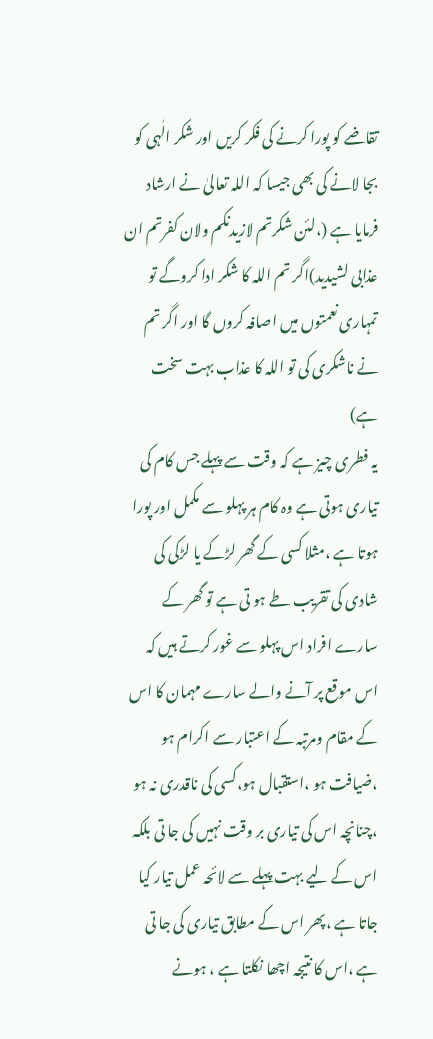تقاضے کو پورا کرنے کی فکر کریں اور شکر الٰہی کو بجا لانے کی بھی جیسا کہ اللہ تعالیٰ نے ارشاد فرمایا ہے (،لئن شکرتم لازیدنکم ولان کفرتم ان عذابی لشیدید)اگر تم اللہ کا شکر ادا کروگے تو تمہاری نعمتوں میں اصافہ کروں گا اور اگر تم نے ناشکری کی تو اللہ کا عذاب بہت سخت ہے)
یہ فطری چیز ہے کہ وقت سے پہلے جس کام کی تیاری ہوتی ہے وہ کام ہر پہلو سے مکمل اور پورا ہوتا ہے ،مثلا کسی کے گھر لڑکے یا لڑکی کی شادی کی تقریب طے ہو تی ہے تو گھر کے سارے افراد اس پہلو سے غور کرتے ہیں کہ اس موقع پر آنے والے سارے مہمان کا اس کے مقام ومرتبہ کے اعتبار سے اکرام ہو ،ضیافت ہو ،استقبال ہو،کسی کی ناقدری نہ ہو ،چنانچہ اس کی تیاری بر وقت نہیں کی جا تی بلکہ اس کے لیے بہت پہلے سے لائحہ عمل تیار کیا جاتا ہے ،پھر اس کے مطابق تیاری کی جا تی ہے ،اس کا نتیجہ اچھا نکلتا ہے ، ہونے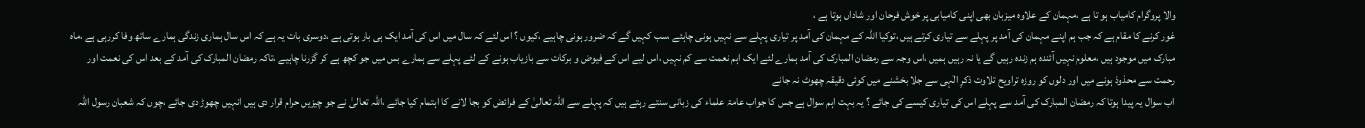والا پروگرام کامیاب ہو تا ہے ،مہمان کے علاوہ میزبان بھی اپنی کامیابی پر خوش فرحان اور شاداں ہوتا ہے ،
غور کرنے کا مقام ہے کہ جب ہم اپنے مہمان کی آمد پر پہلے سے تیاری کرتے ہیں ،توکیا اللہ کے مہمان کی آمد پر تیاری پہلے سے نہیں ہونی چاہئے ،سب کہیں گے کہ ضرور ہونی چاہیے ،کیوں ؟ اس لئے کہ سال میں اس کی آمد ایک ہی بار ہوتی ہے ،دوسری بات یہ ہے کہ اس سال ہماری زندگی ہمارے ساتھ وفا کررہی ہے ،ماہ مبارک میں موجود ہیں ،معلوم نہیں آئندہ ہم زندہ رہیں گے یا نہ رہیں ہمیں ،اس وجہ سے رمضان المبارک کی آمد ہمارے لئے ایک اہم نعمت سے کم نہیں ،اس لیے اس کے فیوض و برکات سے بازیاب ہونے کے لئے پہلے سے ہمارے بس میں جو کچھ ہے کر گزرنا چاہیے ،تاکہ رمضان المبارک کی آمد کے بعد اس کی نعمت اور رحمت سے محذوذ ہونے میں اور دلوں کو روزہ تراویح تلاوت ذکرِ الٰہی سے جلا بخشنے میں کوئی دقیقہ چھوٹ نہ جانے
اب سوال یہ پیدا ہوتا کہ رمضان المبارک کی آمد سے پہلے اس کی تیاری کیسے کی جائے ؟ یہ بہت اہم سوال ہے جس کا جواب عامۃ علماء کی زبانی سنتے رہتے ہیں کہ پہلے سے اللہ تعالیٰ کے فرائض کو بجا لانے کا اہتمام کیا جائے ،اللہ تعالیٰ نے جو چیزیں حرام قرار دی ہیں انہیں چھوڑ دی جائے ،چوں کہ شعبان رسول اللہ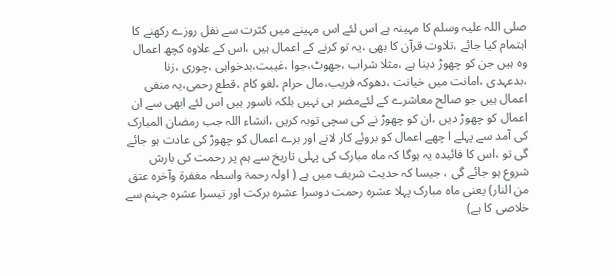صلی اللہ علیہ وسلم کا مہینہ ہے اس لئے اس مہینے میں کثرت سے نفل روزے رکھنے کا اہتمام کیا جائے ،تلاوت قرآن کا بھی ،یہ تو کرنے کے اعمال ہیں ،اس کے علاوہ کچھ اعمال وہ ہیں جن کو چھوڑ دینا ہے ،مثلا شراب ،جھوٹ،جوا ،غیبت،بدخواہی ،چوری ،زنا ،بدعہدی ،امانت میں خیانت ،دھوکہ فریب،مال حرام ،لغو کام ،قطع رحمی،یہ منفی اعمال ہیں جو صالح معاشرے کے لئےمضر ہی نہیں بلکہ ناسور ہیں اس لئے ابھی سے ان اعمال کو چھوڑ دیں ،ان کو چھوڑ نے کی سچی توبہ کریں ،انشاء اللہ جب رمضان المبارک کی آمد سے پہلے ا چھے اعمال کو بروئے کار لانے اور برے اعمال کو چھوڑ کی عادت ہو جائے گی تو ،اس کا فائیدہ یہ ہوگا کہ ماہ مبارک کی پہلی تاریخ سے ہم پر رحمت کی بارش شروع ہو جائے گی ، جیسا کہ حدیث شریف میں ہے ( اولہ رحمۃ واسطہ مغفرۃ وآخرہ عتق من النار) یعنی ماہ مبارک پہلا عشرہ رحمت دوسرا عشرہ برکت اور تیسرا عشرہ جہنم سے خلاصی کا ہے)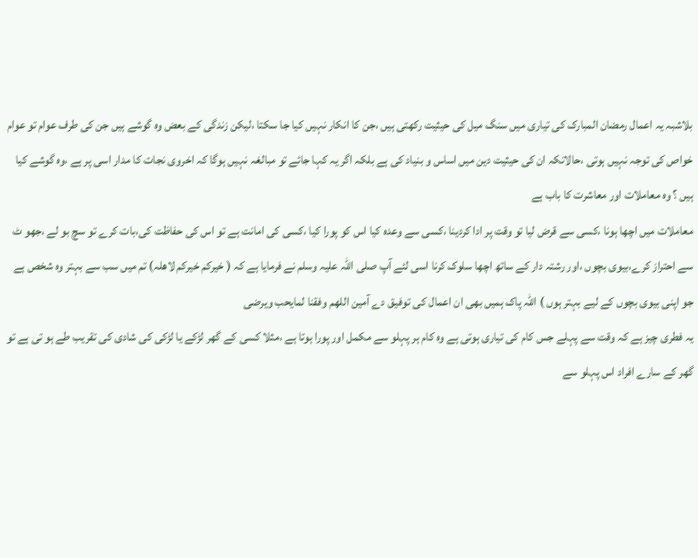بلاشبہ یہ اعمال رمضان المبارک کی تیاری میں سنگ میل کی حیثیت رکھتی ہیں ،جن کا انکار نہیں کیا جا سکتا ،لیکن زندگی کے بعض وہ گوشے ہیں جن کی طرف عوام تو عوام خواص کی توجہ نہیں ہوتی ،حالانکہ ان کی حیثیت دین میں اساس و بنیاد کی ہے بلکہ اگر یہ کہا جائے تو مبالغہ نہیں ہوگا کہ اخروی نجات کا مدار اسی پر ہے ،وہ گوشے کیا ہیں ؟ وہ معاملات اور معاشرت کا باب ہے
معاملات میں اچھا ہونا ،کسی سے قرض لیا تو وقت پر ادا کردینا ،کسی سے وعدہ کیا اس کو پورا کیا ،کسی کی امانت ہے تو اس کی حفاظت کی،بات کرے تو سچ بو لے ،جھو ٹ سے احتراز کرے،بیوی بچوں ،اور رشتہ دار کے ساتھ اچھا سلوک کرنا اسی لئے آپ صلی اللہ علیہ وسلم نے فرمایا ہے کہ ( خیرکم خیرکم لاھلہ) تم میں سب سے بہتر وہ شخص ہے جو اپنی بیوی بچوں کے لیے بہتر ہوں ) اللّٰہ پاک ہمیں بھی ان اعمال کی توفیق دے آمین اللھم وفقنا لمایحب ویرضی
یہ فطری چیز ہے کہ وقت سے پہلے جس کام کی تیاری ہوتی ہے وہ کام ہر پہلو سے مکمل اور پورا ہوتا ہے ،مثلا کسی کے گھر لڑکے یا لڑکی کی شادی کی تقریب طے ہو تی ہے تو گھر کے سارے افراد اس پہلو سے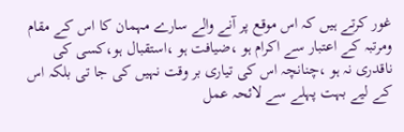غور کرتے ہیں کہ اس موقع پر آنے والے سارے مہمان کا اس کے مقام ومرتبہ کے اعتبار سے اکرام ہو ،ضیافت ہو ،استقبال ہو،کسی کی ناقدری نہ ہو ،چنانچہ اس کی تیاری بر وقت نہیں کی جا تی بلکہ اس کے لیے بہت پہلے سے لائحہ عمل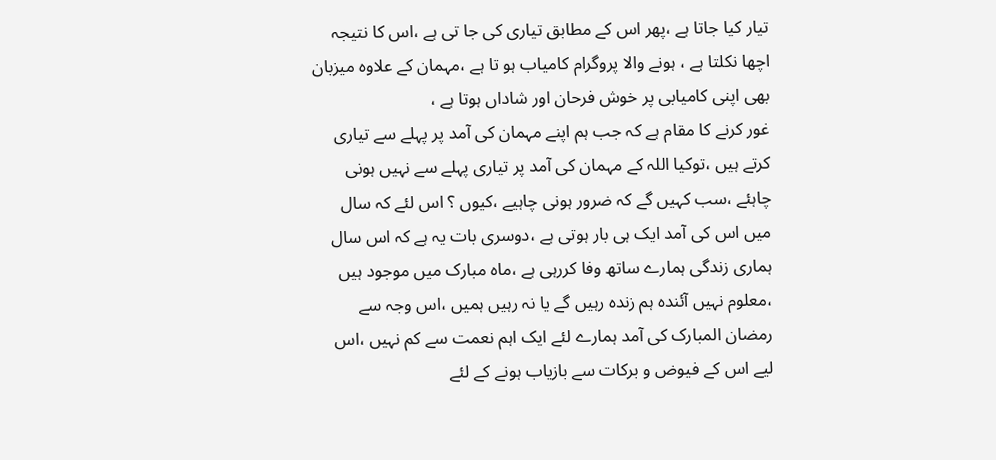تیار کیا جاتا ہے ،پھر اس کے مطابق تیاری کی جا تی ہے ،اس کا نتیجہ اچھا نکلتا ہے ، ہونے والا پروگرام کامیاب ہو تا ہے ،مہمان کے علاوہ میزبان بھی اپنی کامیابی پر خوش فرحان اور شاداں ہوتا ہے ،
غور کرنے کا مقام ہے کہ جب ہم اپنے مہمان کی آمد پر پہلے سے تیاری کرتے ہیں ،توکیا اللہ کے مہمان کی آمد پر تیاری پہلے سے نہیں ہونی چاہئے ،سب کہیں گے کہ ضرور ہونی چاہیے ،کیوں ؟ اس لئے کہ سال میں اس کی آمد ایک ہی بار ہوتی ہے ،دوسری بات یہ ہے کہ اس سال ہماری زندگی ہمارے ساتھ وفا کررہی ہے ،ماہ مبارک میں موجود ہیں ،معلوم نہیں آئندہ ہم زندہ رہیں گے یا نہ رہیں ہمیں ،اس وجہ سے رمضان المبارک کی آمد ہمارے لئے ایک اہم نعمت سے کم نہیں ،اس لیے اس کے فیوض و برکات سے بازیاب ہونے کے لئے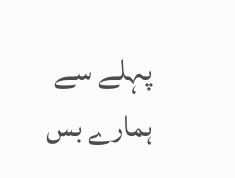پہلے سے ہمارے بس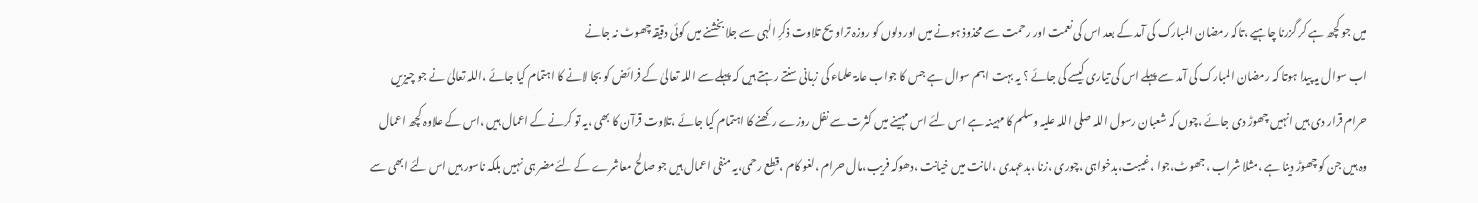میں جو کچھ ہے کر گزرنا چاہیے ،تاکہ رمضان المبارک کی آمد کے بعد اس کی نعمت اور رحمت سے محذوذ ہونے میں اور دلوں کو روزہ تراویح تلاوت ذکرِ الٰہی سے جلا بخشنے میں کوئی دقیقہ چھوٹ نہ جانے
اب سوال یہ پیدا ہوتا کہ رمضان المبارک کی آمد سے پہلے اس کی تیاری کیسے کی جائے ؟ یہ بہت اہم سوال ہے جس کا جواب عامۃ علماء کی زبانی سنتے رہتے ہیں کہ پہلے سے اللہ تعالیٰ کے فرائض کو بجا لانے کا اہتمام کیا جائے ،اللہ تعالیٰ نے جو چیزیں حرام قرار دی ہیں انہیں چھوڑ دی جائے ،چوں کہ شعبان رسول اللہ صلی اللہ علیہ وسلم کا مہینہ ہے اس لئے اس مہینے میں کثرت سے نفل روزے رکھنے کا اہتمام کیا جائے ،تلاوت قرآن کا بھی ،یہ تو کرنے کے اعمال ہیں ،اس کے علاوہ کچھ اعمال وہ ہیں جن کو چھوڑ دینا ہے ،مثلا شراب ،جھوٹ،جوا ،غیبت،بدخواہی ،چوری ،زنا ،بدعہدی ،امانت میں خیانت ،دھوکہ فریب،مال حرام ،لغو کام ،قطع رحمی،یہ منفی اعمال ہیں جو صالح معاشرے کے لئےمضر ہی نہیں بلکہ ناسور ہیں اس لئے ابھی سے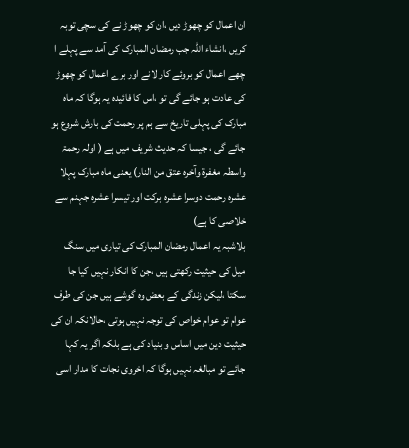ان اعمال کو چھوڑ دیں ،ان کو چھوڑ نے کی سچی توبہ کریں ،انشاء اللہ جب رمضان المبارک کی آمد سے پہلے ا چھے اعمال کو بروئے کار لانے اور برے اعمال کو چھوڑ کی عادت ہو جائے گی تو ،اس کا فائیدہ یہ ہوگا کہ ماہ مبارک کی پہلی تاریخ سے ہم پر رحمت کی بارش شروع ہو جائے گی ، جیسا کہ حدیث شریف میں ہے ( اولہ رحمۃ واسطہ مغفرۃ وآخرہ عتق من النار) یعنی ماہ مبارک پہلا عشرہ رحمت دوسرا عشرہ برکت اور تیسرا عشرہ جہنم سے خلاصی کا ہے)
بلاشبہ یہ اعمال رمضان المبارک کی تیاری میں سنگ میل کی حیثیت رکھتی ہیں ،جن کا انکار نہیں کیا جا سکتا ،لیکن زندگی کے بعض وہ گوشے ہیں جن کی طرف عوام تو عوام خواص کی توجہ نہیں ہوتی ،حالانکہ ان کی حیثیت دین میں اساس و بنیاد کی ہے بلکہ اگر یہ کہا جائے تو مبالغہ نہیں ہوگا کہ اخروی نجات کا مدار اسی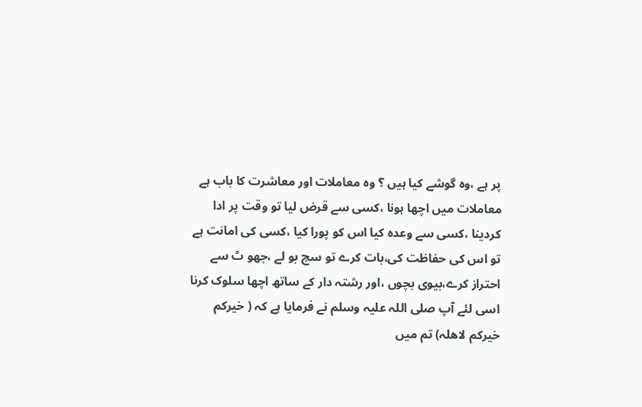پر ہے ،وہ گوشے کیا ہیں ؟ وہ معاملات اور معاشرت کا باب ہے
معاملات میں اچھا ہونا ،کسی سے قرض لیا تو وقت پر ادا کردینا ،کسی سے وعدہ کیا اس کو پورا کیا ،کسی کی امانت ہے تو اس کی حفاظت کی،بات کرے تو سچ بو لے ،جھو ٹ سے احتراز کرے،بیوی بچوں ،اور رشتہ دار کے ساتھ اچھا سلوک کرنا اسی لئے آپ صلی اللہ علیہ وسلم نے فرمایا ہے کہ ( خیرکم خیرکم لاھلہ) تم میں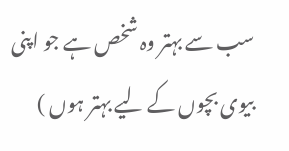سب سے بہتر وہ شخص ہے جو اپنی بیوی بچوں کے لیے بہتر ہوں )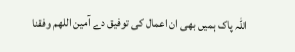اللّٰہ پاک ہمیں بھی ان اعمال کی توفیق دے آمین اللھم وفقنا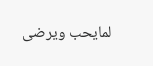لمایحب ویرضی